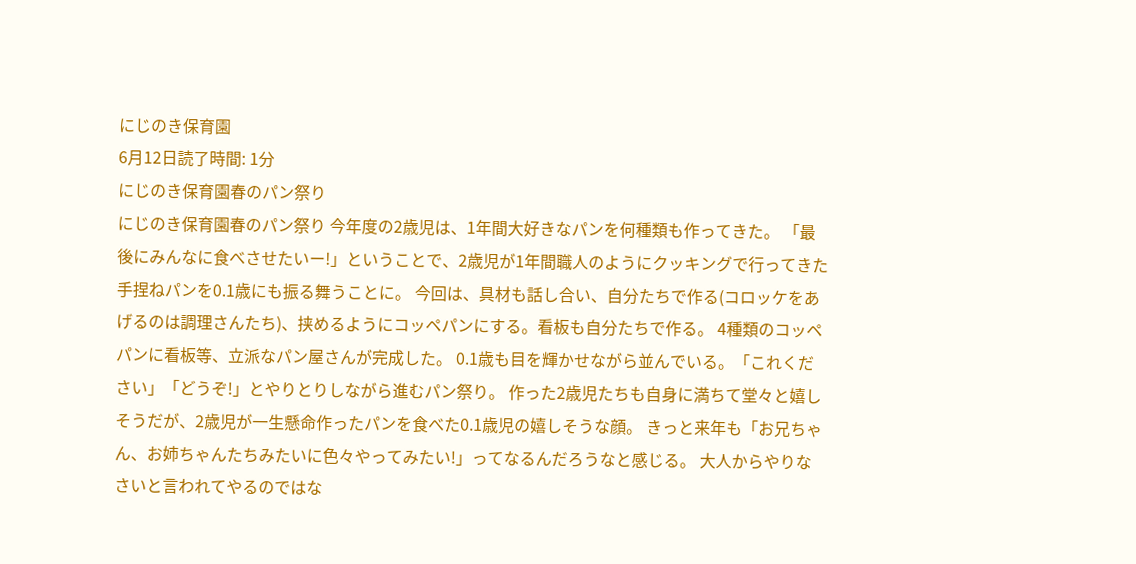にじのき保育園
6月12日読了時間: 1分
にじのき保育園春のパン祭り
にじのき保育園春のパン祭り 今年度の2歳児は、1年間大好きなパンを何種類も作ってきた。 「最後にみんなに食べさせたいー!」ということで、2歳児が1年間職人のようにクッキングで行ってきた手捏ねパンを0.1歳にも振る舞うことに。 今回は、具材も話し合い、自分たちで作る(コロッケをあげるのは調理さんたち)、挟めるようにコッペパンにする。看板も自分たちで作る。 4種類のコッペパンに看板等、立派なパン屋さんが完成した。 0.1歳も目を輝かせながら並んでいる。「これください」「どうぞ!」とやりとりしながら進むパン祭り。 作った2歳児たちも自身に満ちて堂々と嬉しそうだが、2歳児が一生懸命作ったパンを食べた0.1歳児の嬉しそうな顔。 きっと来年も「お兄ちゃん、お姉ちゃんたちみたいに色々やってみたい!」ってなるんだろうなと感じる。 大人からやりなさいと言われてやるのではな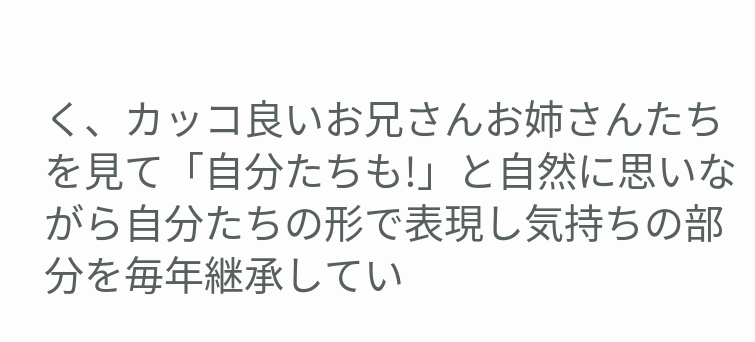く、カッコ良いお兄さんお姉さんたちを見て「自分たちも!」と自然に思いながら自分たちの形で表現し気持ちの部分を毎年継承してい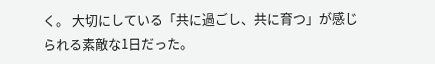く。 大切にしている「共に過ごし、共に育つ」が感じられる素敵な1日だった。